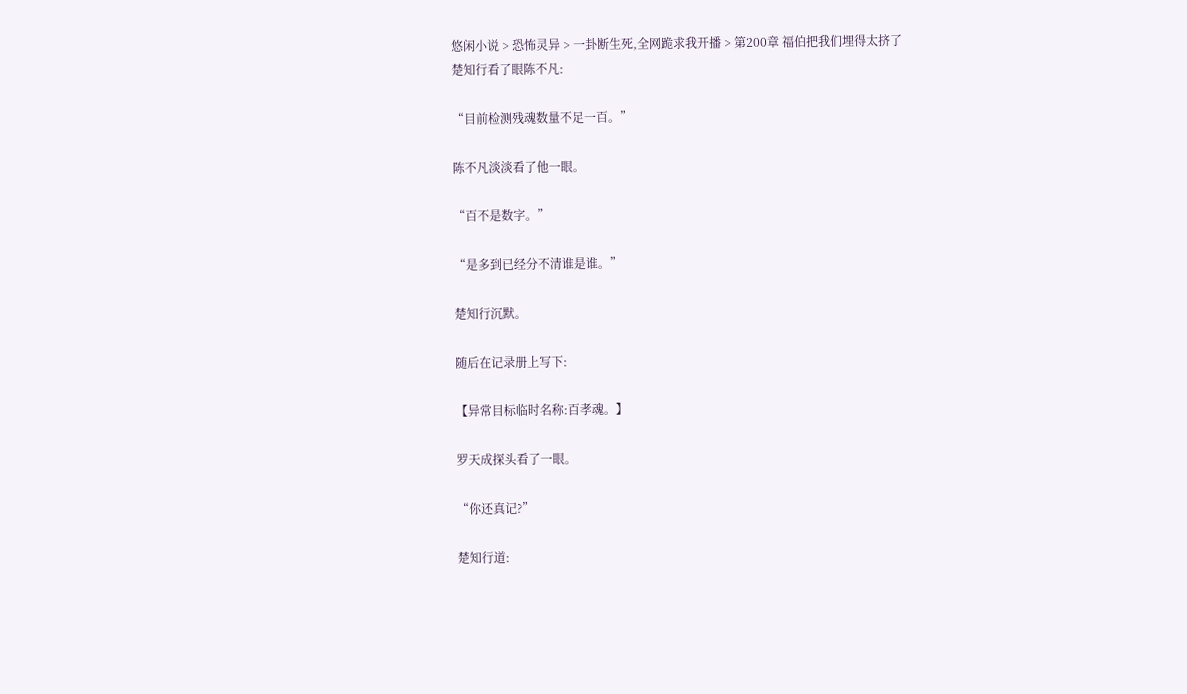悠闲小说 > 恐怖灵异 > 一卦断生死,全网跪求我开播 > 第200章 福伯把我们埋得太挤了
楚知行看了眼陈不凡:

“目前检测残魂数量不足一百。”

陈不凡淡淡看了他一眼。

“百不是数字。”

“是多到已经分不清谁是谁。”

楚知行沉默。

随后在记录册上写下:

【异常目标临时名称:百孝魂。】

罗天成探头看了一眼。

“你还真记?”

楚知行道: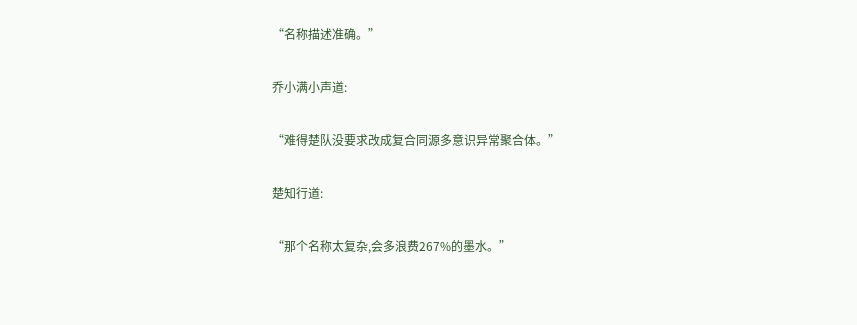“名称描述准确。”

乔小满小声道:

“难得楚队没要求改成复合同源多意识异常聚合体。”

楚知行道:

“那个名称太复杂,会多浪费267%的墨水。”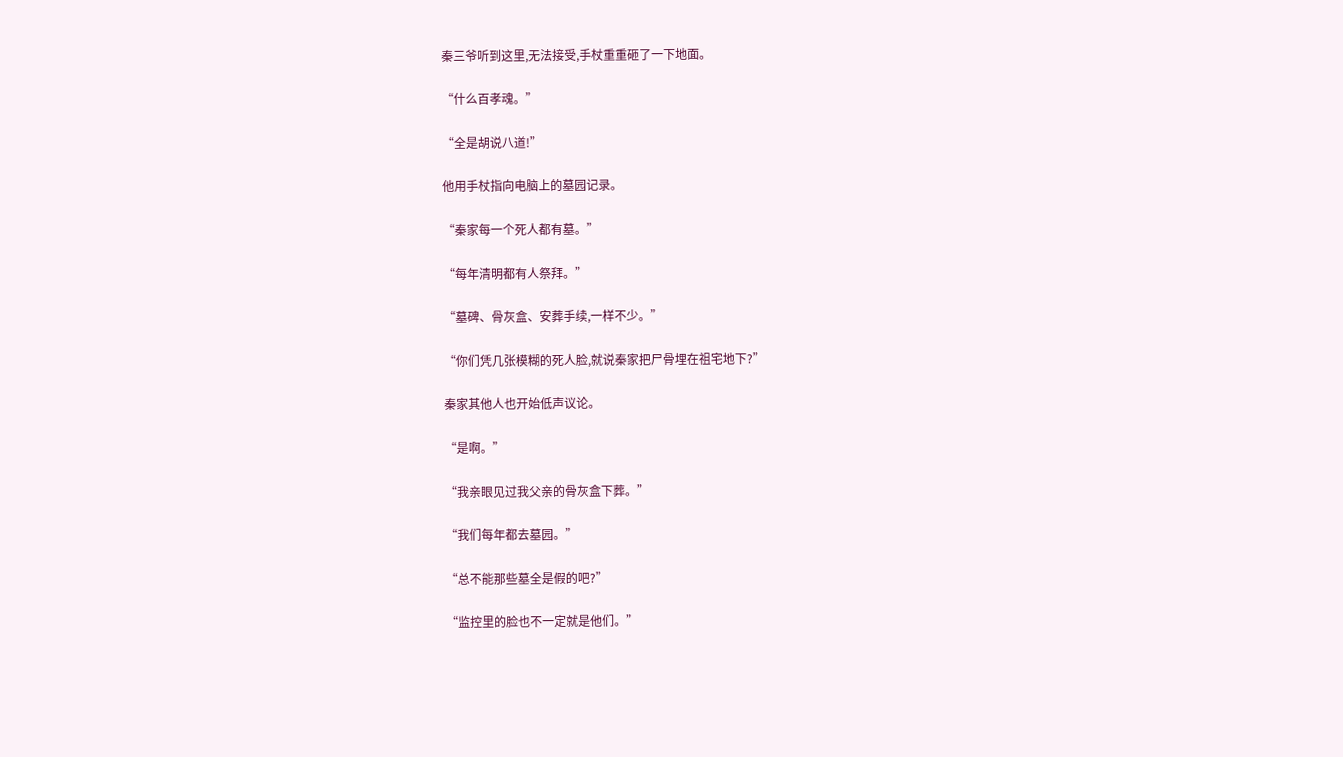秦三爷听到这里,无法接受,手杖重重砸了一下地面。

“什么百孝魂。”

“全是胡说八道!”

他用手杖指向电脑上的墓园记录。

“秦家每一个死人都有墓。”

“每年清明都有人祭拜。”

“墓碑、骨灰盒、安葬手续,一样不少。”

“你们凭几张模糊的死人脸,就说秦家把尸骨埋在祖宅地下?”

秦家其他人也开始低声议论。

“是啊。”

“我亲眼见过我父亲的骨灰盒下葬。”

“我们每年都去墓园。”

“总不能那些墓全是假的吧?”

“监控里的脸也不一定就是他们。”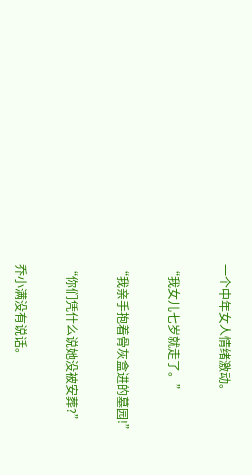一个中年女人情绪激动。

“我女儿七岁就走了。”

“我亲手抱着骨灰盒进的墓园!”

“你们凭什么说她没被安葬?”

乔小满没有说话。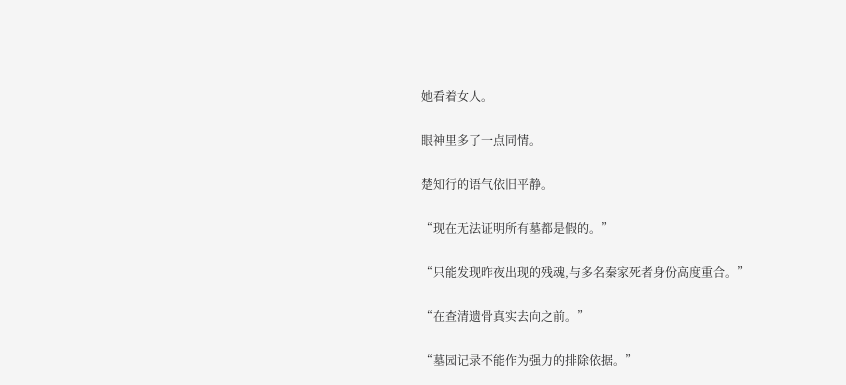她看着女人。

眼神里多了一点同情。

楚知行的语气依旧平静。

“现在无法证明所有墓都是假的。”

“只能发现昨夜出现的残魂,与多名秦家死者身份高度重合。”

“在查清遗骨真实去向之前。”

“墓园记录不能作为强力的排除依据。”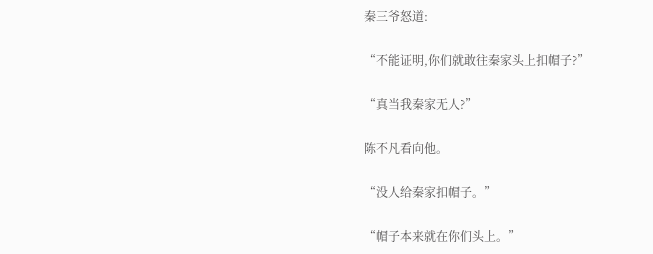秦三爷怒道:

“不能证明,你们就敢往秦家头上扣帽子?”

“真当我秦家无人?”

陈不凡看向他。

“没人给秦家扣帽子。”

“帽子本来就在你们头上。”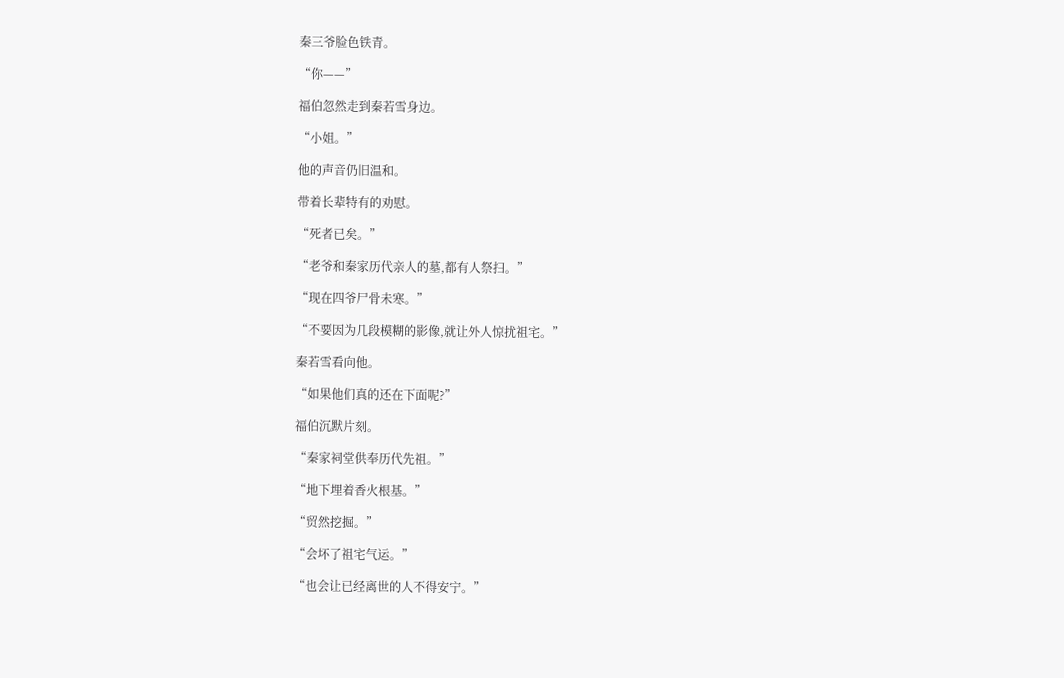秦三爷脸色铁青。

“你——”

福伯忽然走到秦若雪身边。

“小姐。”

他的声音仍旧温和。

带着长辈特有的劝慰。

“死者已矣。”

“老爷和秦家历代亲人的墓,都有人祭扫。”

“现在四爷尸骨未寒。”

“不要因为几段模糊的影像,就让外人惊扰祖宅。”

秦若雪看向他。

“如果他们真的还在下面呢?”

福伯沉默片刻。

“秦家祠堂供奉历代先祖。”

“地下埋着香火根基。”

“贸然挖掘。”

“会坏了祖宅气运。”

“也会让已经离世的人不得安宁。”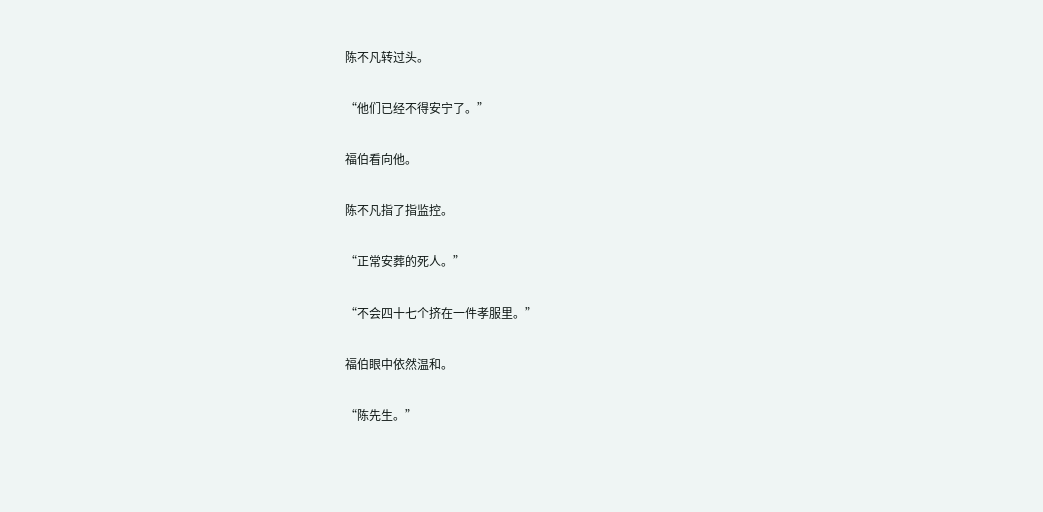陈不凡转过头。

“他们已经不得安宁了。”

福伯看向他。

陈不凡指了指监控。

“正常安葬的死人。”

“不会四十七个挤在一件孝服里。”

福伯眼中依然温和。

“陈先生。”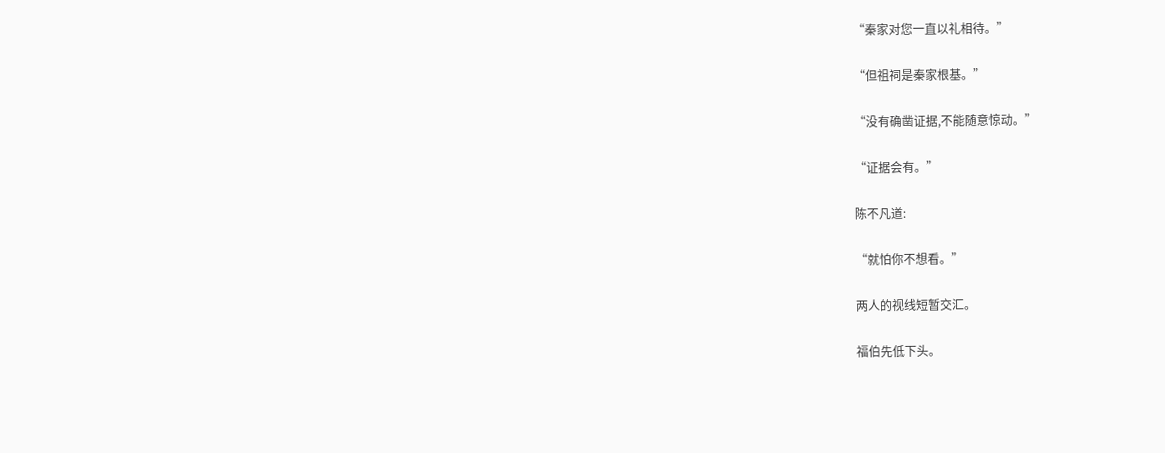“秦家对您一直以礼相待。”

“但祖祠是秦家根基。”

“没有确凿证据,不能随意惊动。”

“证据会有。”

陈不凡道:

“就怕你不想看。”

两人的视线短暂交汇。

福伯先低下头。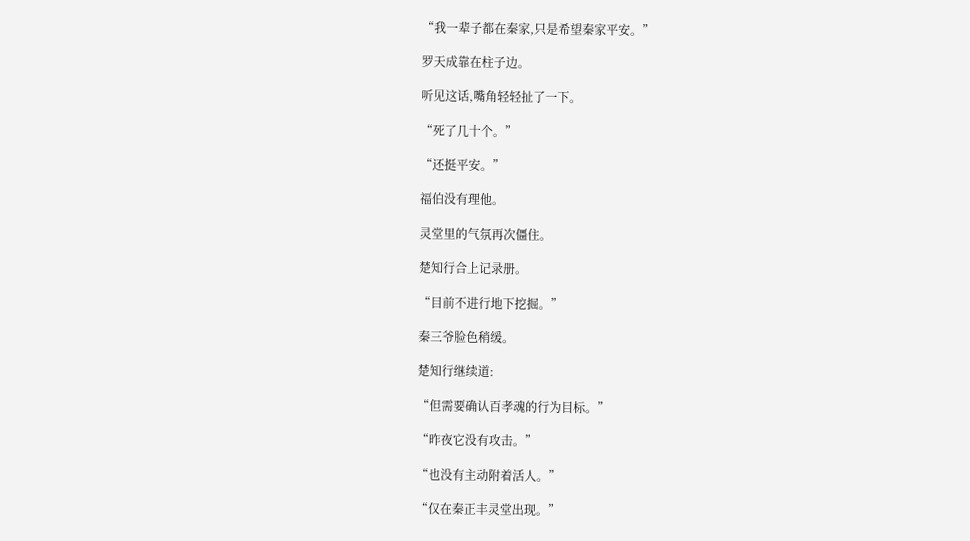“我一辈子都在秦家,只是希望秦家平安。”

罗天成靠在柱子边。

听见这话,嘴角轻轻扯了一下。

“死了几十个。”

“还挺平安。”

福伯没有理他。

灵堂里的气氛再次僵住。

楚知行合上记录册。

“目前不进行地下挖掘。”

秦三爷脸色稍缓。

楚知行继续道:

“但需要确认百孝魂的行为目标。”

“昨夜它没有攻击。”

“也没有主动附着活人。”

“仅在秦正丰灵堂出现。”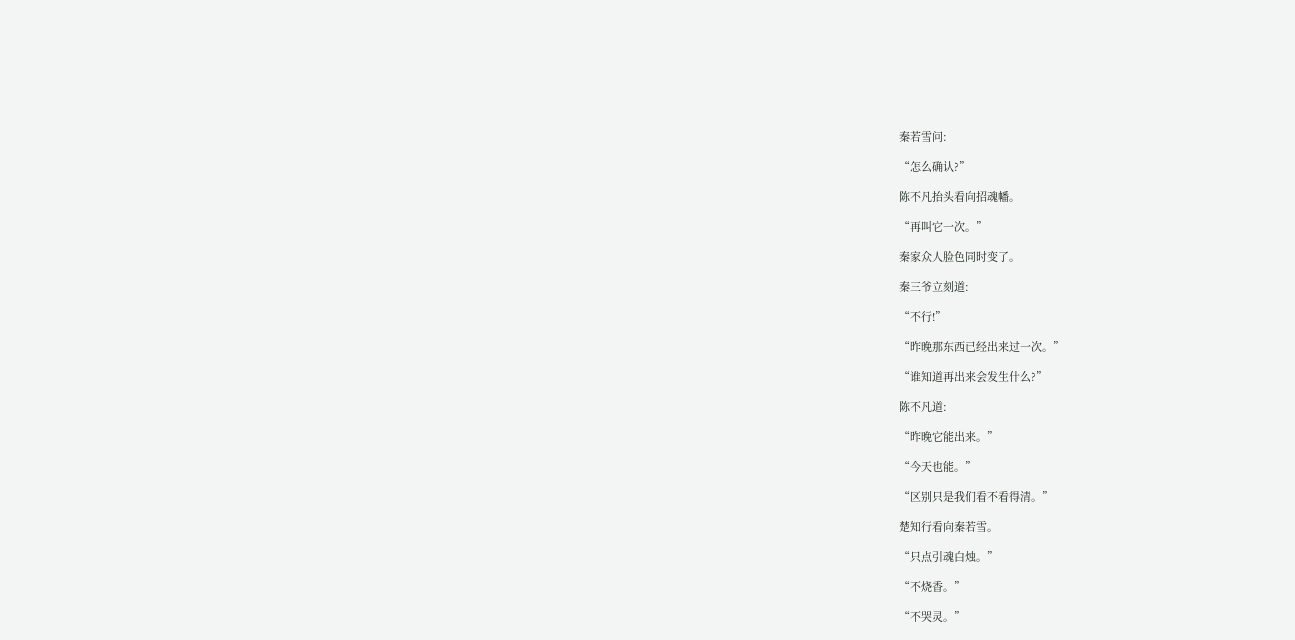秦若雪问:

“怎么确认?”

陈不凡抬头看向招魂幡。

“再叫它一次。”

秦家众人脸色同时变了。

秦三爷立刻道:

“不行!”

“昨晚那东西已经出来过一次。”

“谁知道再出来会发生什么?”

陈不凡道:

“昨晚它能出来。”

“今天也能。”

“区别只是我们看不看得清。”

楚知行看向秦若雪。

“只点引魂白烛。”

“不烧香。”

“不哭灵。”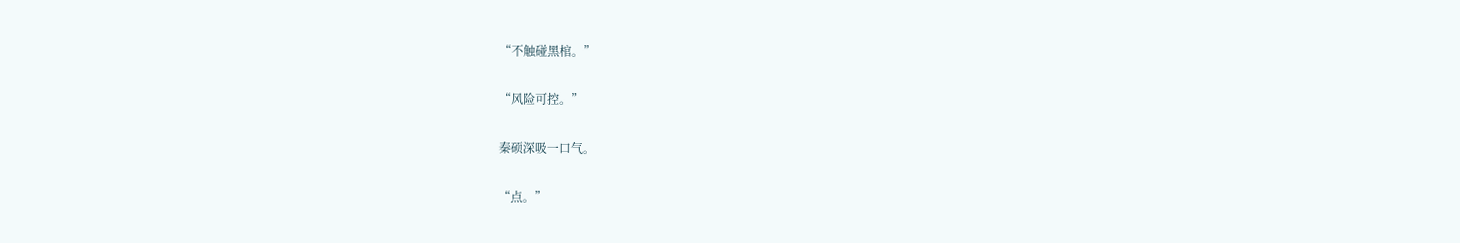“不触碰黑棺。”

“风险可控。”

秦硕深吸一口气。

“点。”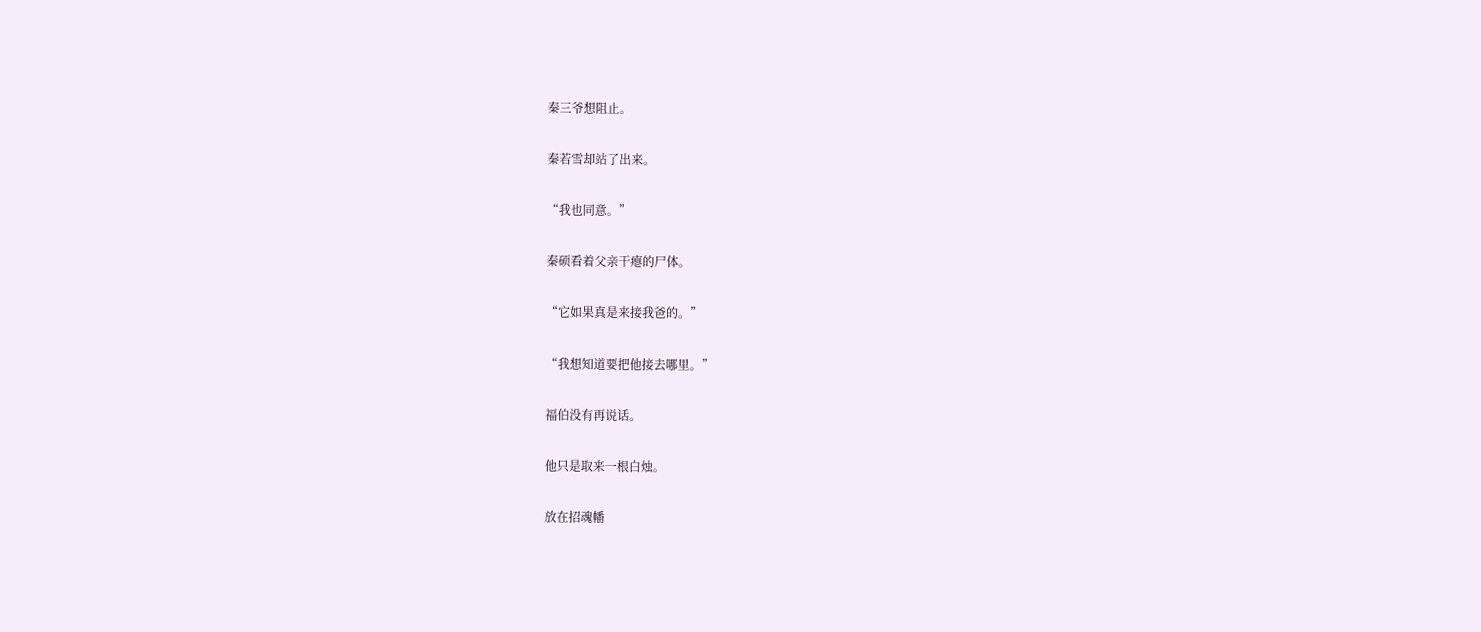秦三爷想阻止。

秦若雪却站了出来。

“我也同意。”

秦硕看着父亲干瘪的尸体。

“它如果真是来接我爸的。”

“我想知道要把他接去哪里。”

福伯没有再说话。

他只是取来一根白烛。

放在招魂幡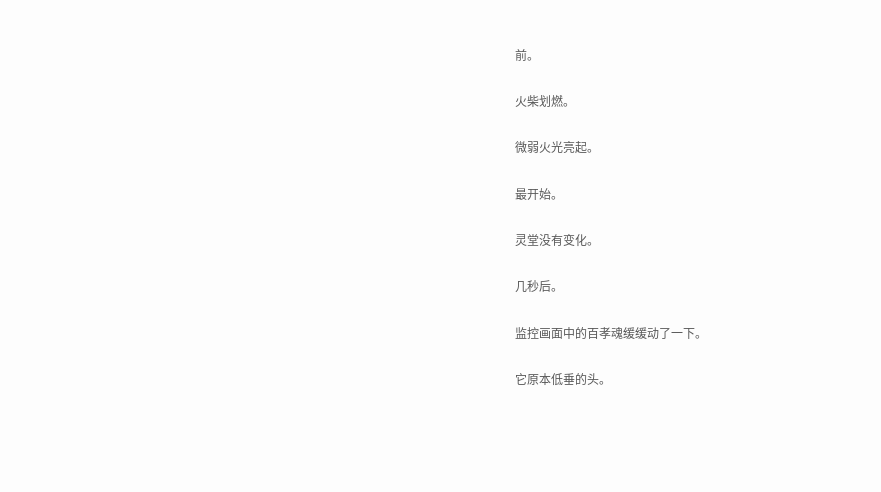前。

火柴划燃。

微弱火光亮起。

最开始。

灵堂没有变化。

几秒后。

监控画面中的百孝魂缓缓动了一下。

它原本低垂的头。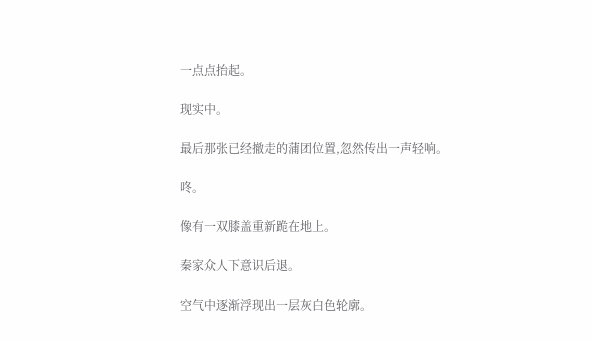一点点抬起。

现实中。

最后那张已经撤走的蒲团位置,忽然传出一声轻响。

咚。

像有一双膝盖重新跪在地上。

秦家众人下意识后退。

空气中逐渐浮现出一层灰白色轮廓。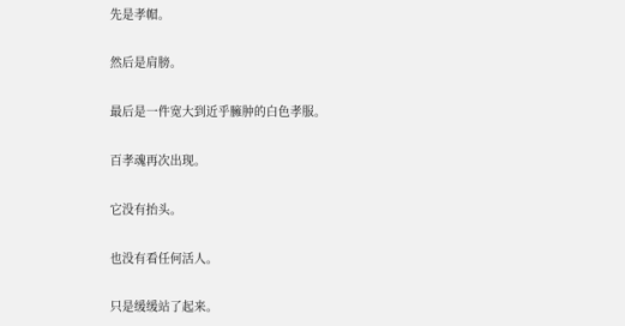先是孝帽。

然后是肩膀。

最后是一件宽大到近乎臃肿的白色孝服。

百孝魂再次出现。

它没有抬头。

也没有看任何活人。

只是缓缓站了起来。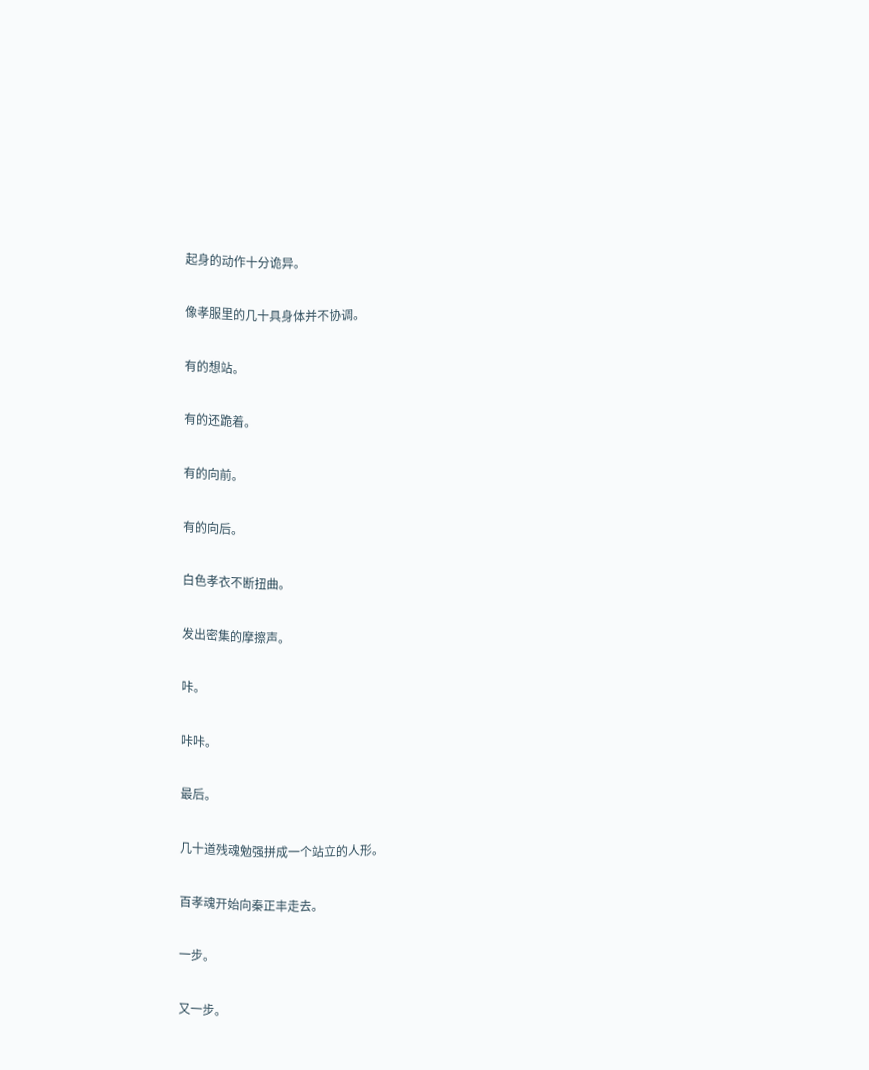起身的动作十分诡异。

像孝服里的几十具身体并不协调。

有的想站。

有的还跪着。

有的向前。

有的向后。

白色孝衣不断扭曲。

发出密集的摩擦声。

咔。

咔咔。

最后。

几十道残魂勉强拼成一个站立的人形。

百孝魂开始向秦正丰走去。

一步。

又一步。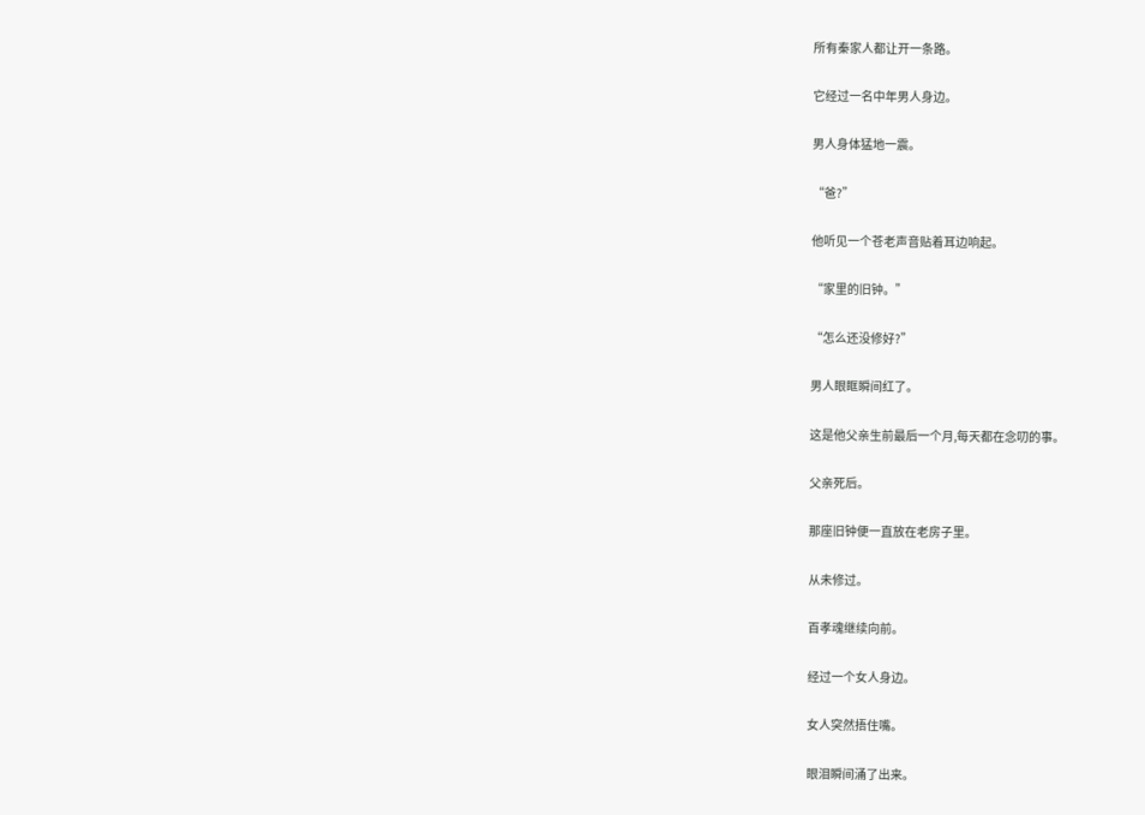所有秦家人都让开一条路。

它经过一名中年男人身边。

男人身体猛地一震。

“爸?”

他听见一个苍老声音贴着耳边响起。

“家里的旧钟。”

“怎么还没修好?”

男人眼眶瞬间红了。

这是他父亲生前最后一个月,每天都在念叨的事。

父亲死后。

那座旧钟便一直放在老房子里。

从未修过。

百孝魂继续向前。

经过一个女人身边。

女人突然捂住嘴。

眼泪瞬间涌了出来。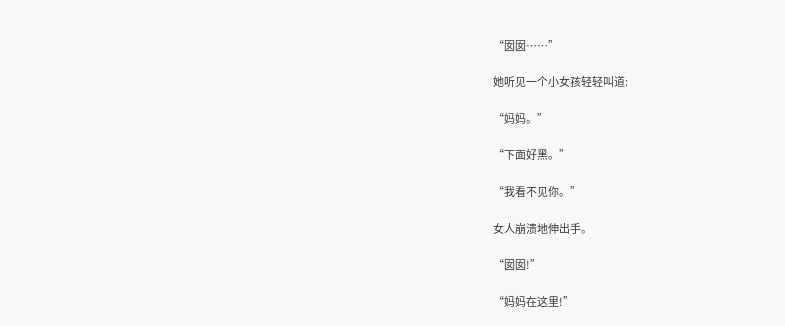“囡囡……”

她听见一个小女孩轻轻叫道:

“妈妈。”

“下面好黑。”

“我看不见你。”

女人崩溃地伸出手。

“囡囡!”

“妈妈在这里!”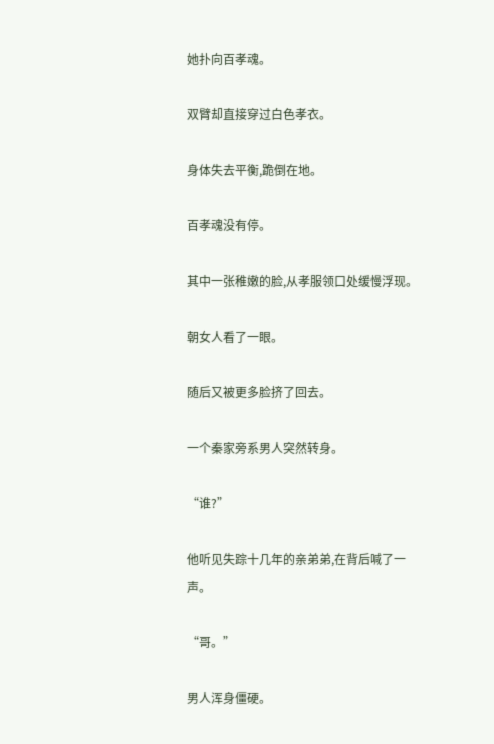她扑向百孝魂。

双臂却直接穿过白色孝衣。

身体失去平衡,跪倒在地。

百孝魂没有停。

其中一张稚嫩的脸,从孝服领口处缓慢浮现。

朝女人看了一眼。

随后又被更多脸挤了回去。

一个秦家旁系男人突然转身。

“谁?”

他听见失踪十几年的亲弟弟,在背后喊了一声。

“哥。”

男人浑身僵硬。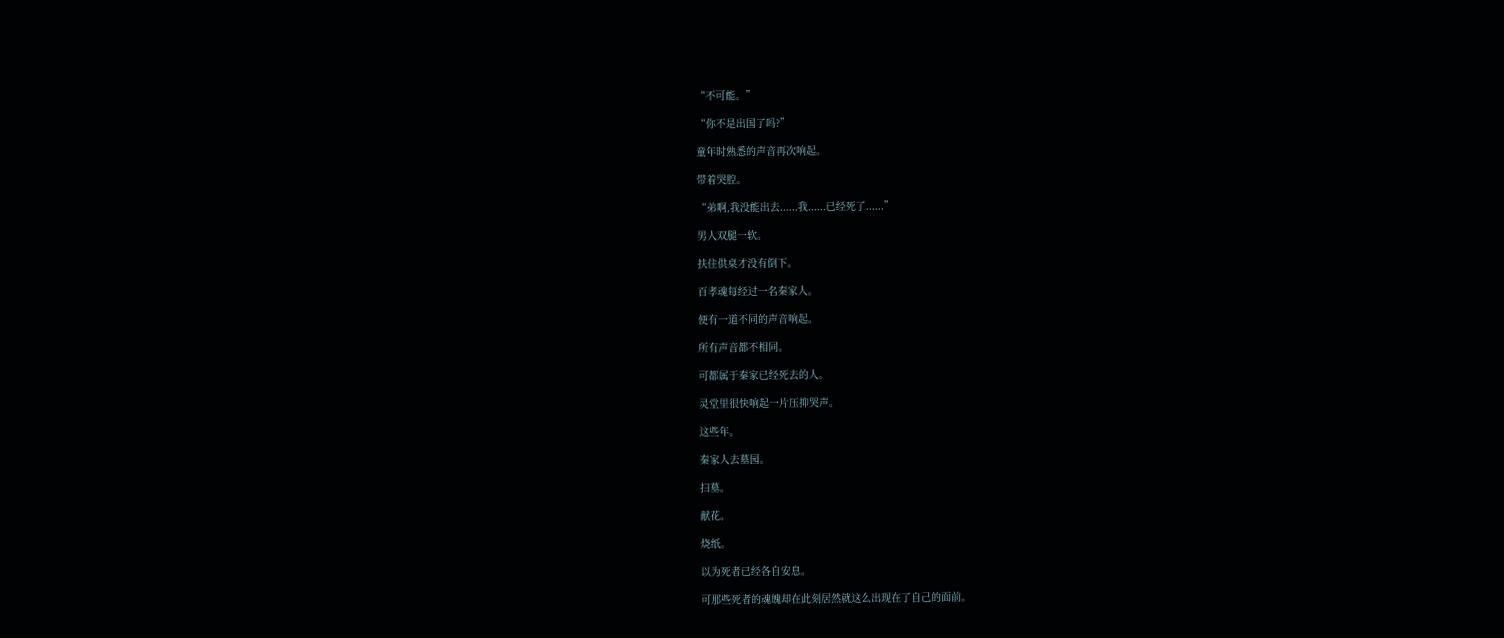“不可能。”

“你不是出国了吗?”

童年时熟悉的声音再次响起。

带着哭腔。

“弟啊,我没能出去......我......已经死了......”

男人双腿一软。

扶住供桌才没有倒下。

百孝魂每经过一名秦家人。

便有一道不同的声音响起。

所有声音都不相同。

可都属于秦家已经死去的人。

灵堂里很快响起一片压抑哭声。

这些年。

秦家人去墓园。

扫墓。

献花。

烧纸。

以为死者已经各自安息。

可那些死者的魂魄却在此刻居然就这么出现在了自己的面前。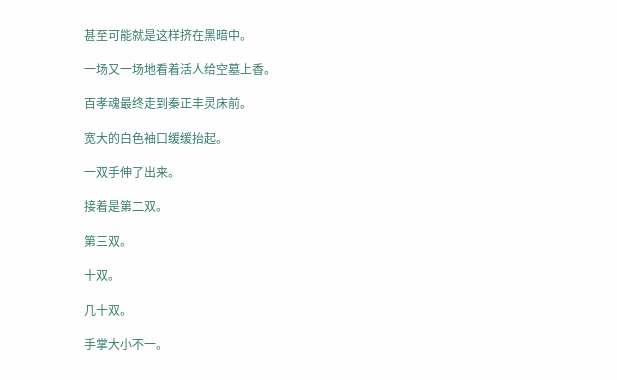甚至可能就是这样挤在黑暗中。

一场又一场地看着活人给空墓上香。

百孝魂最终走到秦正丰灵床前。

宽大的白色袖口缓缓抬起。

一双手伸了出来。

接着是第二双。

第三双。

十双。

几十双。

手掌大小不一。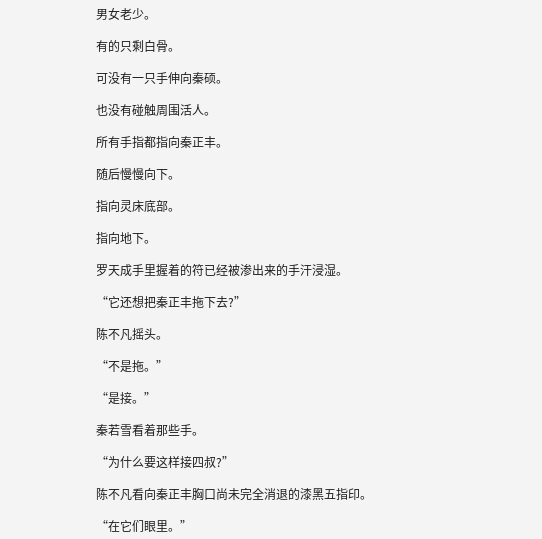男女老少。

有的只剩白骨。

可没有一只手伸向秦硕。

也没有碰触周围活人。

所有手指都指向秦正丰。

随后慢慢向下。

指向灵床底部。

指向地下。

罗天成手里握着的符已经被渗出来的手汗浸湿。

“它还想把秦正丰拖下去?”

陈不凡摇头。

“不是拖。”

“是接。”

秦若雪看着那些手。

“为什么要这样接四叔?”

陈不凡看向秦正丰胸口尚未完全消退的漆黑五指印。

“在它们眼里。”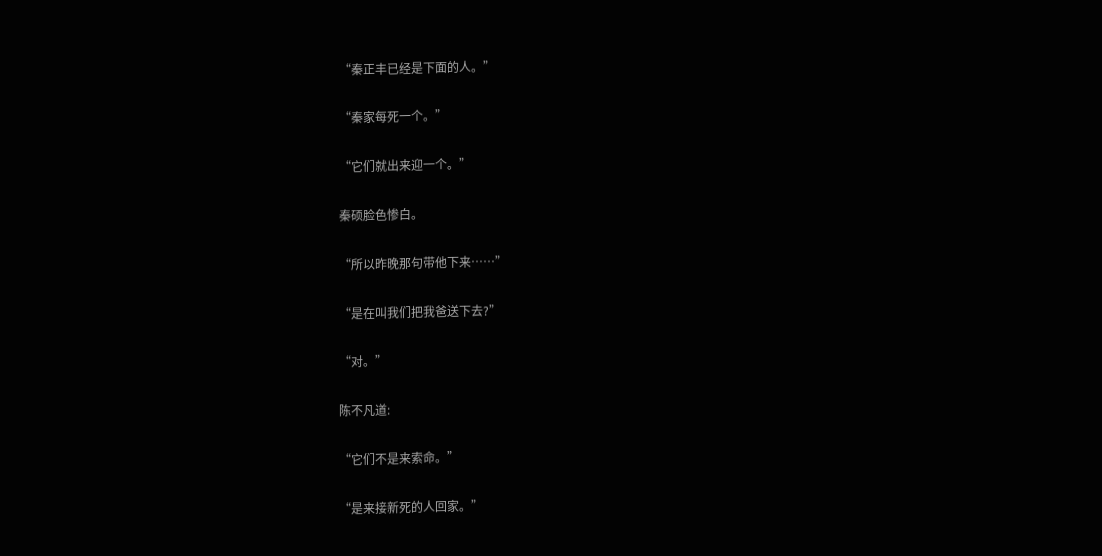“秦正丰已经是下面的人。”

“秦家每死一个。”

“它们就出来迎一个。”

秦硕脸色惨白。

“所以昨晚那句带他下来……”

“是在叫我们把我爸送下去?”

“对。”

陈不凡道:

“它们不是来索命。”

“是来接新死的人回家。”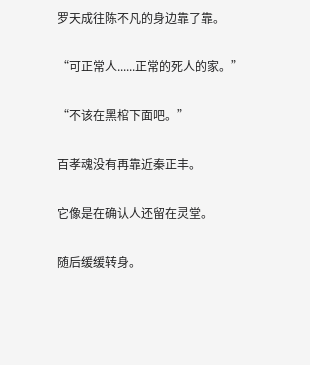罗天成往陈不凡的身边靠了靠。

“可正常人......正常的死人的家。”

“不该在黑棺下面吧。”

百孝魂没有再靠近秦正丰。

它像是在确认人还留在灵堂。

随后缓缓转身。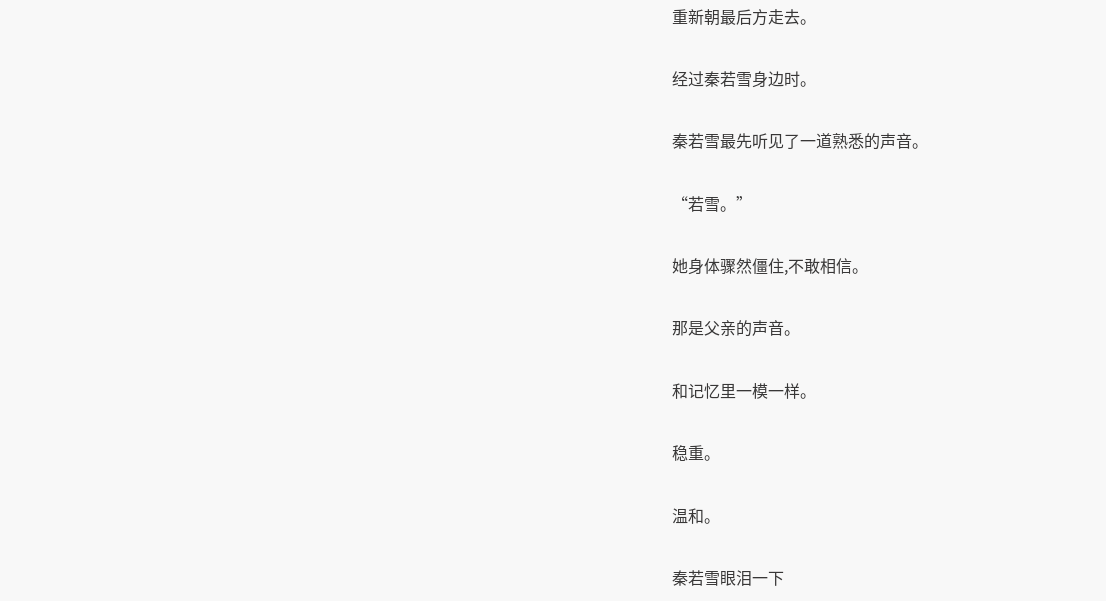重新朝最后方走去。

经过秦若雪身边时。

秦若雪最先听见了一道熟悉的声音。

“若雪。”

她身体骤然僵住,不敢相信。

那是父亲的声音。

和记忆里一模一样。

稳重。

温和。

秦若雪眼泪一下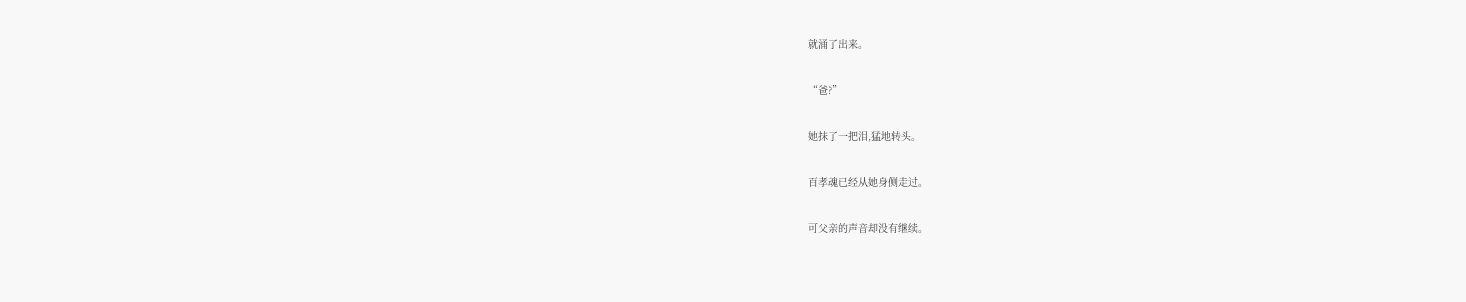就涌了出来。

“爸?”

她抹了一把泪,猛地转头。

百孝魂已经从她身侧走过。

可父亲的声音却没有继续。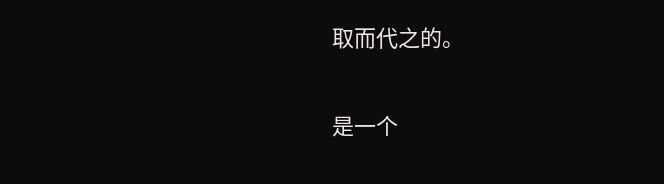取而代之的。

是一个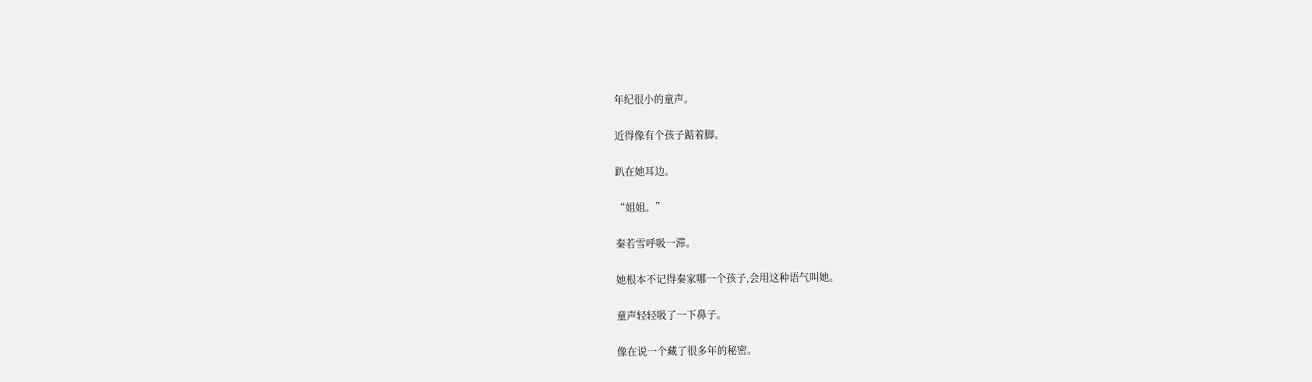年纪很小的童声。

近得像有个孩子踮着脚。

趴在她耳边。

“姐姐。”

秦若雪呼吸一滞。

她根本不记得秦家哪一个孩子,会用这种语气叫她。

童声轻轻吸了一下鼻子。

像在说一个藏了很多年的秘密。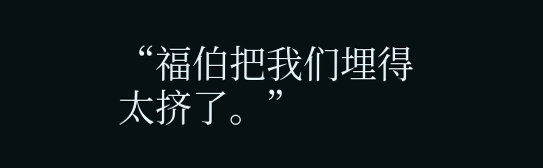“福伯把我们埋得太挤了。”